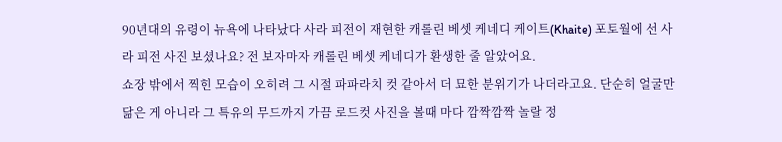90년대의 유령이 뉴욕에 나타났다 사라 피전이 재현한 캐롤린 베셋 케네디 케이트(Khaite) 포토월에 선 사라 피전 사진 보셨나요? 전 보자마자 캐롤린 베셋 케네디가 환생한 줄 알았어요.
쇼장 밖에서 찍힌 모습이 오히려 그 시절 파파라치 컷 같아서 더 묘한 분위기가 나더라고요. 단순히 얼굴만 닮은 게 아니라 그 특유의 무드까지 가끔 로드컷 사진을 볼때 마다 깜짝깜짝 놀랄 정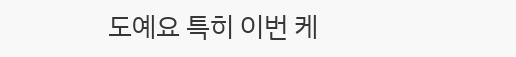도예요 특히 이번 케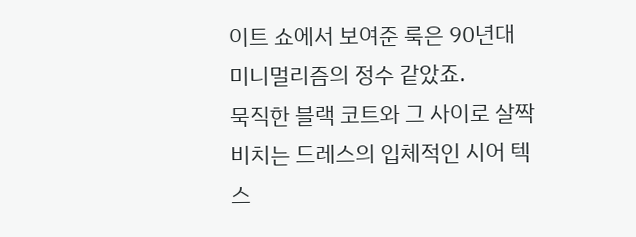이트 쇼에서 보여준 룩은 90년대 미니멀리즘의 정수 같았죠.
묵직한 블랙 코트와 그 사이로 살짝 비치는 드레스의 입체적인 시어 텍스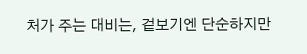처가 주는 대비는, 겉보기엔 단순하지만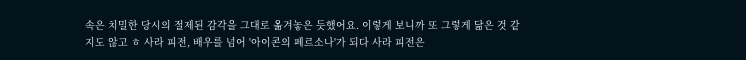속은 치밀한 당시의 절제된 감각을 그대로 옮겨놓은 듯했어요. 이렇게 보니까 또 그렇게 닮은 것 같지도 않고 ㅎ 사라 피전, 배우를 넘어 '아이콘의 페르소나'가 되다 사라 피전은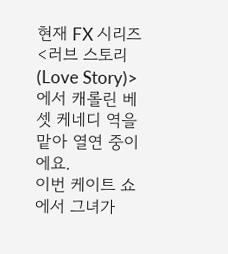현재 FX 시리즈 <러브 스토리(Love Story)>에서 캐롤린 베셋 케네디 역을 맡아 열연 중이에요.
이번 케이트 쇼에서 그녀가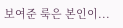보여준 룩은 본인이...